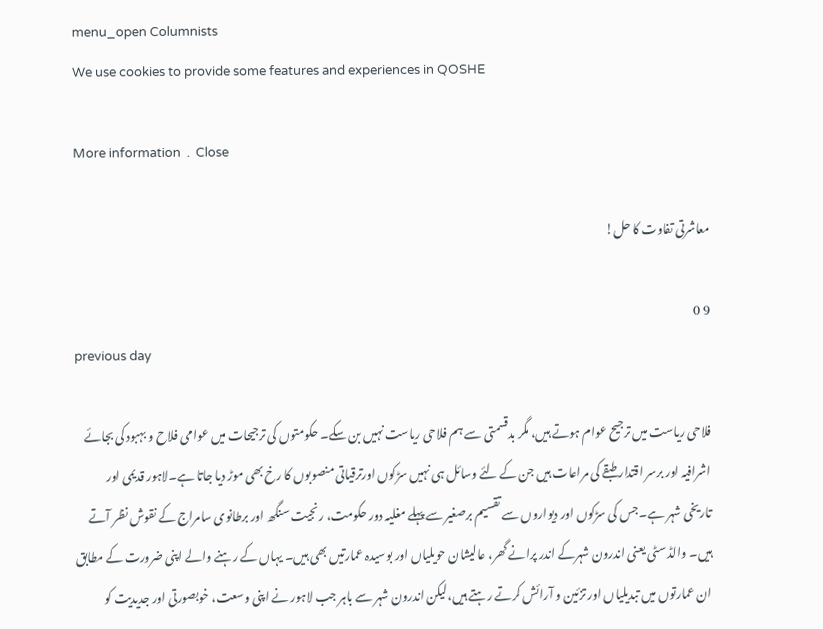menu_open Columnists
We use cookies to provide some features and experiences in QOSHE

More information  .  Close

معاشرتی تفاوت کا حل!

9 0
previous day

فلاحی ریاست میں ترجیح عوام ہوتے ہیں، مگر بدقسمتی سے ہم فلاحی ریاست نہیں بن سکے۔ حکومتوں کی ترجیحات میں عوامی فلاح و بہبود کی بجائے اشرافیہ اور برسر اقتدار طبقے کی مراعات ہیں جن کے لئے وسائل ہی نہیں سڑکوں اورترقیاتی منصوبوں کا رخ بھی موڑ دیا جاتا ہے۔لاہور قدیمی اور تاریخی شہر ہے۔جس کی سڑکوں اور دیواروں سے تقسیم برصغیر سے پہلے مغلیہ دور حکومت، رنجیت سنگھ اور برطانوی سامراج کے نقوش نظر آتے ہیں۔ والڈ سٹی یعنی اندرون شہرکے اندر پرانے گھر، عالیشان حویلیاں اور بوسیدہ عمارتیں بھی ہیں۔ یہاں کے رہنے والے اپنی ضرورت کے مطابق ان عمارتوں میں تبدیلیاں اور تزئین و آرائش کرتے رہتے ہیں،لیکن اندرون شہر سے باہر جب لاہور نے اپنی وسعت، خوبصورتی اور جدیدیت کو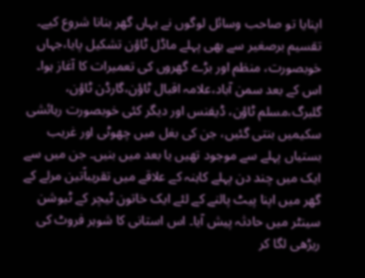اپنایا تو صاحب وسائل لوگوں نے یہاں گھر بنانا شروع کیے۔ تقسیم برصغیر سے بھی پہلے ماڈل ٹاؤن تشکیل پایا،جہاں خوبصورت، منظم اور بڑے گھروں کی تعمیرات کا آغاز ہوا۔ اس کے بعد سمن آباد،علامہ اقبال ٹاؤن،گارڈن ٹاؤن، گلبرگ،مسلم ٹاؤن، ڈیفنس اور دیگر کئی خوبصورت رہائشی سکیمیں بنتی گئیں، جن کی بغل میں چھوٹی اور غریب بستیاں پہلے سے موجود تھیں یا بعد میں بنیں۔ جن میں سے ایک میں چند دن پہلے کاہنہ کے علاقے میں تقریباًتین مرلے کے گھر میں اپنا پیٹ پالنے کے لئے ایک خاتون ٹیچر کے ٹیوشن سینٹر میں حادثہ پیش آیا۔ اس استانی کا شوہر فروٹ کی ریڑھی لگا کر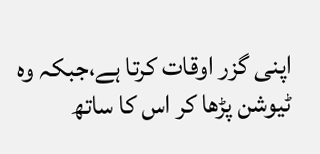اپنی گزر اوقات کرتا ہے،جبکہ وہ ٹیوشن پڑھا کر اس کا ساتھ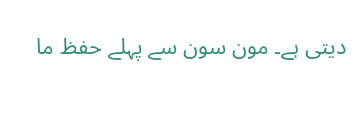دیتی ہے۔ مون سون سے پہلے حفظ ما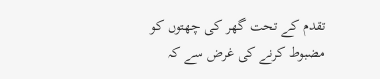تقدم کے تحت گھر کی چھتوں کو مضبوط کرنے کی غرض سے کہ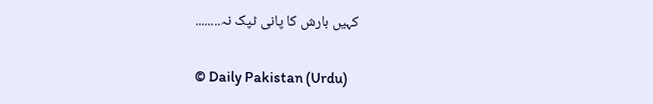کہیں بارش کا پانی ٹپک نہ........

© Daily Pakistan (Urdu)